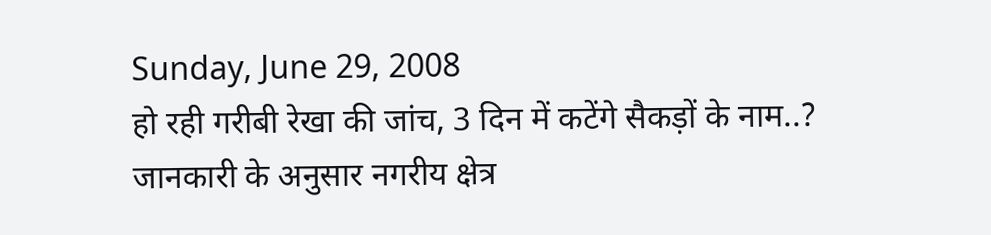Sunday, June 29, 2008
हो रही गरीबी रेखा की जांच, 3 दिन में कटेंगे सैकड़ों के नाम..?
जानकारी के अनुसार नगरीय क्षेत्र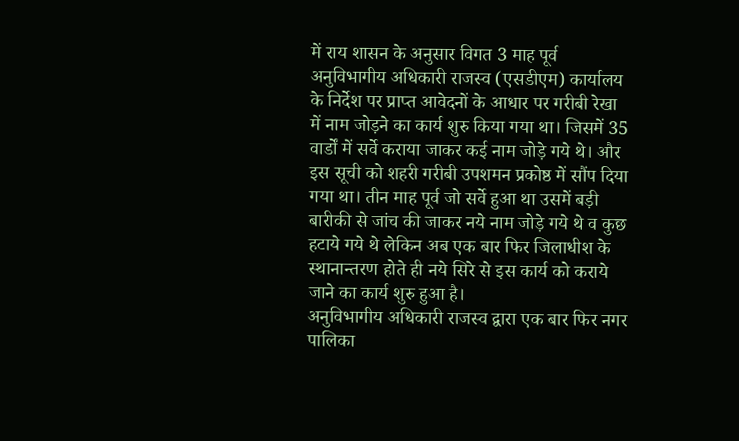में राय शासन के अनुसार विगत 3 माह पूर्व अनुविभागीय अधिकारी राजस्व (एसडीएम) कार्यालय के निर्देश पर प्राप्त आवेदनों के आधार पर गरीबी रेखा में नाम जोड़ने का कार्य शुरु किया गया था। जिसमें 35 वार्डों में सर्वे कराया जाकर कई नाम जोड़े गये थे। और इस सूची को शहरी गरीबी उपशमन प्रकोष्ठ में सौंप दिया गया था। तीन माह पूर्व जो सर्वे हुआ था उसमें बड़ी बारीकी से जांच की जाकर नये नाम जोड़े गये थे व कुछ हटाये गये थे लेकिन अब एक बार फिर जिलाधीश के स्थानान्तरण होते ही नये सिरे से इस कार्य को कराये जाने का कार्य शुरु हुआ है।
अनुविभागीय अधिकारी राजस्व द्वारा एक बार फिर नगर पालिका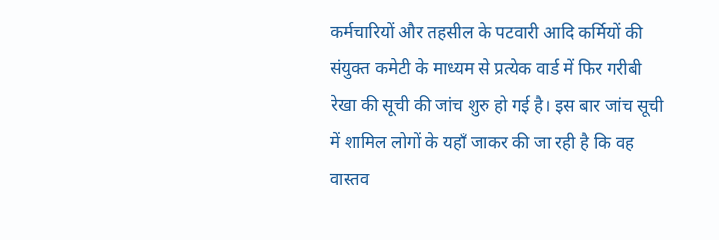कर्मचारियों और तहसील के पटवारी आदि कर्मियों की संयुक्त कमेटी के माध्यम से प्रत्येक वार्ड में फिर गरीबी रेखा की सूची की जांच शुरु हो गई है। इस बार जांच सूची में शामिल लोगों के यहाँ जाकर की जा रही है कि वह वास्तव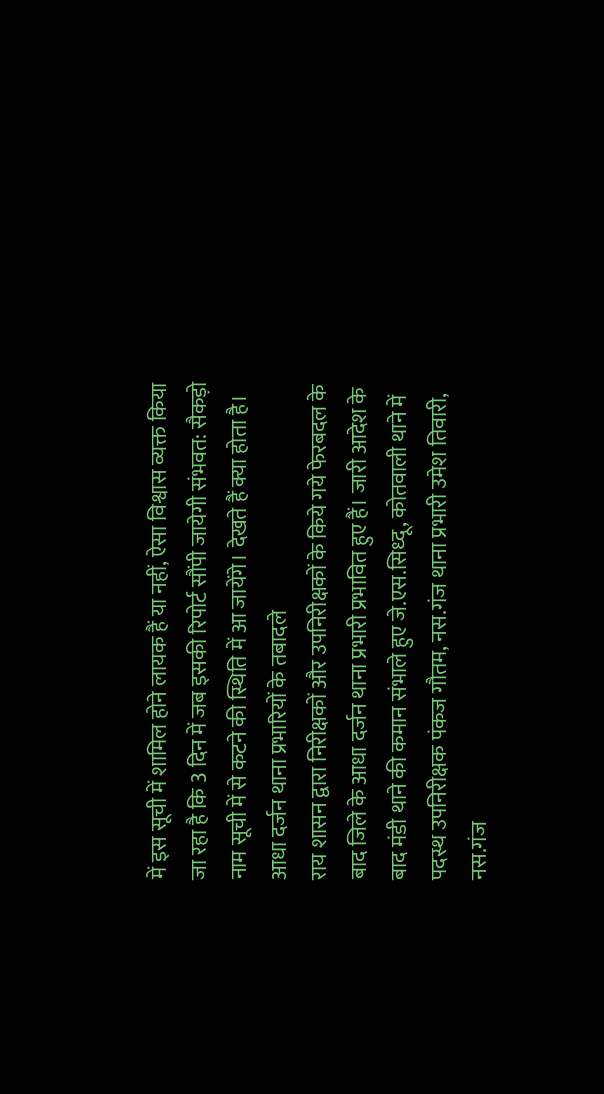में इस सूची में शामिल होने लायक हैं या नहीं, ऐसा विश्वास व्यक्त किया जा रहा है कि 3 दिन में जब इसकी रिपोर्ट सौंपी जायेगी संभवत: सैकड़ो नाम सूची में से कटने की स्थिति में आ जायेंगे। देखते हैं क्या होता है।
आधा दर्जन थाना प्रभारियों के तबादले
राय शासन द्वारा निरीक्षकों और उपनिरीक्षकों के किये गये फेरबदल के बाद जिले के आधा दर्जन थाना प्रभारी प्रभावित हुए हैं। जारी आदेश के बाद मंडी थाने की कमान संभाले हुए जे.एस.सिध्दू, कोतवाली थाने में पदस्थ उपनिरीक्षक पंकज गौतम, नस.गंज थाना प्रभारी उमेश तिवारी, नस.गंज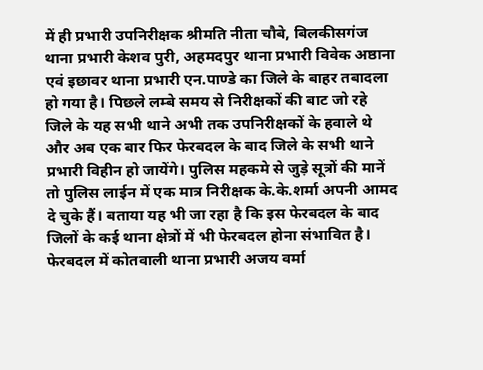में ही प्रभारी उपनिरीक्षक श्रीमति नीता चौबे, बिलकीसगंज थाना प्रभारी केशव पुरी, अहमदपुर थाना प्रभारी विवेक अष्ठाना एवं इछावर थाना प्रभारी एन.पाण्डे का जिले के बाहर तबादला हो गया है। पिछले लम्बे समय से निरीक्षकों की बाट जो रहे जिले के यह सभी थाने अभी तक उपनिरीक्षकों के हवाले थे और अब एक बार फिर फेरबदल के बाद जिले के सभी थाने प्रभारी विहीन हो जायेंगे। पुलिस महकमे से जुड़े सूत्रों की मानें तो पुलिस लाईन में एक मात्र निरीक्षक के.के.शर्मा अपनी आमद दे चुके हैं। बताया यह भी जा रहा है कि इस फेरबदल के बाद जिलों के कई थाना क्षेत्रों में भी फेरबदल होना संभावित है। फेरबदल में कोतवाली थाना प्रभारी अजय वर्मा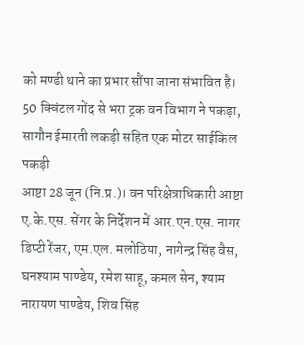को मण्डी थाने का प्रभार सौंपा जाना संभावित है।
50 क्विंटल गोंद से भरा ट्रक वन विभाग ने पकड़ा, सागौन ईमारती लकड़ी सहित एक मोटर साईकिल पकड़ी
आष्टा 28 जून (नि.प्र.)। वन परिक्षेत्राधिकारी आष्टा ए.के.एस. सेंगर के निर्देशन में आर.एन.एस. नागर डिप्टी रेंजर, एम.एल. मलोठिया, नागेन्द्र सिंह वैस, घनश्याम पाण्डेय, रमेश साहू, कमल सेन, श्याम नारायण पाण्डेय, शिव सिंह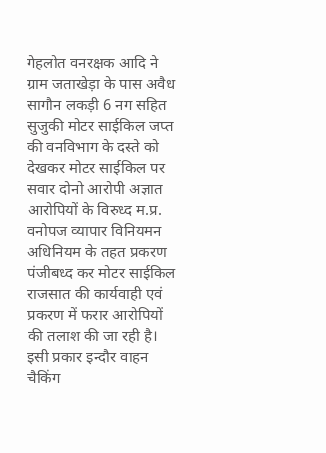गेहलोत वनरक्षक आदि ने ग्राम जताखेड़ा के पास अवैध सागौन लकड़ी 6 नग सहित सुजुकी मोटर साईकिल जप्त की वनविभाग के दस्ते को देखकर मोटर साईकिल पर सवार दोनो आरोपी अज्ञात आरोपियों के विरुध्द म.प्र. वनोपज व्यापार विनियमन अधिनियम के तहत प्रकरण पंजीबध्द कर मोटर साईकिल राजसात की कार्यवाही एवं प्रकरण में फरार आरोपियों की तलाश की जा रही है। इसी प्रकार इन्दौर वाहन चैकिंग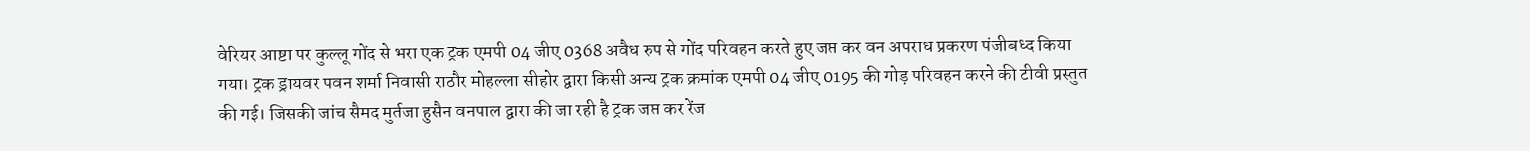वेरियर आष्टा पर कुल्लू गोंद से भरा एक ट्रक एमपी 04 जीए 0368 अवैध रुप से गोंद परिवहन करते हुए जप्त कर वन अपराध प्रकरण पंजीबध्द किया गया। ट्रक ड्रायवर पवन शर्मा निवासी राठौर मोहल्ला सीहोर द्वारा किसी अन्य ट्रक क्रमांक एमपी 04 जीए 0195 की गोड़ परिवहन करने की टीवी प्रस्तुत की गई। जिसकी जांच सैमद मुर्तजा हुसैन वनपाल द्वारा की जा रही है ट्रक जप्त कर रेंज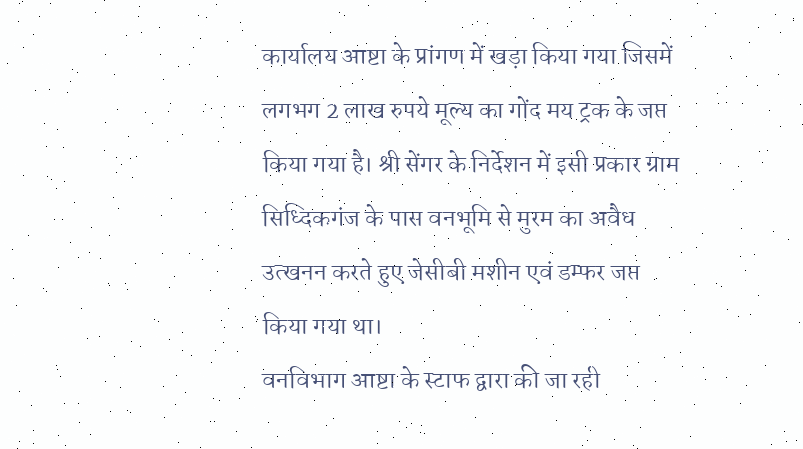कार्यालय आष्टा के प्रांगण में खड़ा किया गया जिसमें लगभग 2 लाख रुपये मूल्य का गोंद मय ट्रक के जप्त किया गया है। श्री सेंगर के निर्देशन में इसी प्रकार ग्राम सिध्दिकगंज के पास वनभूमि से मुरम का अवैध उत्खनन करते हुए जेसीबी मशीन एवं डम्फर जप्त किया गया था।
वनविभाग आष्टा के स्टाफ द्वारा की जा रही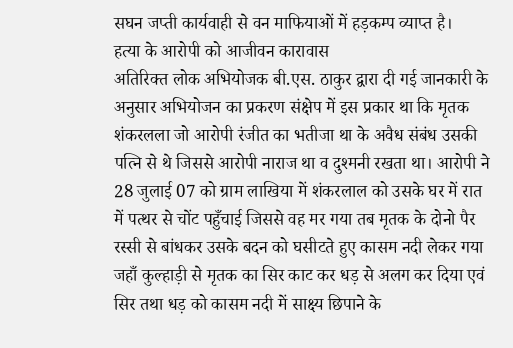सघन जप्ती कार्यवाही से वन माफियाओं में हड़कम्प व्याप्त है।
हत्या के आरोपी को आजीवन कारावास
अतिरिक्त लोक अभियोजक बी.एस. ठाकुर द्वारा दी गई जानकारी के अनुसार अभियोजन का प्रकरण संक्षेप में इस प्रकार था कि मृतक शंकरलला जो आरोपी रंजीत का भतीजा था के अवैध संबंध उसकी पत्नि से थे जिससे आरोपी नाराज था व दुश्मनी रखता था। आरोपी ने 28 जुलाई 07 को ग्राम लाखिया में शंकरलाल को उसके घर में रात में पत्थर से चोंट पहुँचाई जिससे वह मर गया तब मृतक के दोनो पैर रस्सी से बांधकर उसके बदन को घसीटते हुए कासम नदी लेकर गया जहाँ कुल्हाड़ी से मृतक का सिर काट कर धड़ से अलग कर दिया एवं सिर तथा धड़ को कासम नदी में साक्ष्य छिपाने के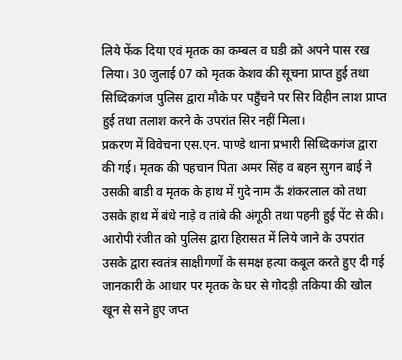लिये फेंक दिया एवं मृतक का कम्बल व घडी क़ो अपने पास रख लिया। 30 जुलाई 07 को मृतक केशव की सूचना प्राप्त हुई तथा सिध्दिकगंज पुलिस द्वारा मौके पर पहुँचने पर सिर विहीन लाश प्राप्त हुई तथा तलाश करने के उपरांत सिर नहीं मिला।
प्रकरण में विवेचना एस.एन. पाण्डे थाना प्रभारी सिध्दिकगंज द्वारा की गई। मृतक की पहचान पिता अमर सिंह व बहन सुगन बाई ने उसकी बाडी व मृतक के हाथ में गुदे नाम ऊँ शंकरलाल को तथा उसके हाथ में बंधे नाड़े व तांबे की अंगूठी तथा पहनी हुई पेंट से की। आरोपी रंजीत को पुलिस द्वारा हिरासत में लिये जाने के उपरांत उसके द्वारा स्वतंत्र साक्षीगणों के समक्ष हत्या कबूल करते हुए दी गई जानकारी के आधार पर मृतक के घर से गोदड़ी तकिया की खोल खून से सने हुए जप्त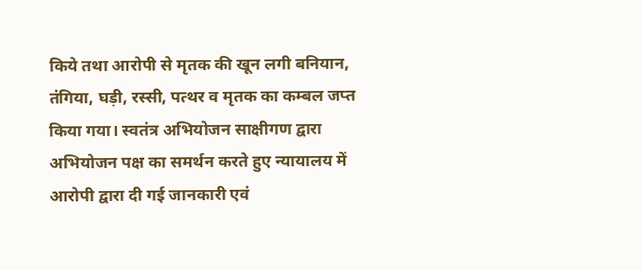किये तथा आरोपी से मृतक की खून लगी बनियान, तंगिया, घड़ी, रस्सी, पत्थर व मृतक का कम्बल जप्त किया गया। स्वतंत्र अभियोजन साक्षीगण द्वारा अभियोजन पक्ष का समर्थन करते हुए न्यायालय में आरोपी द्वारा दी गई जानकारी एवं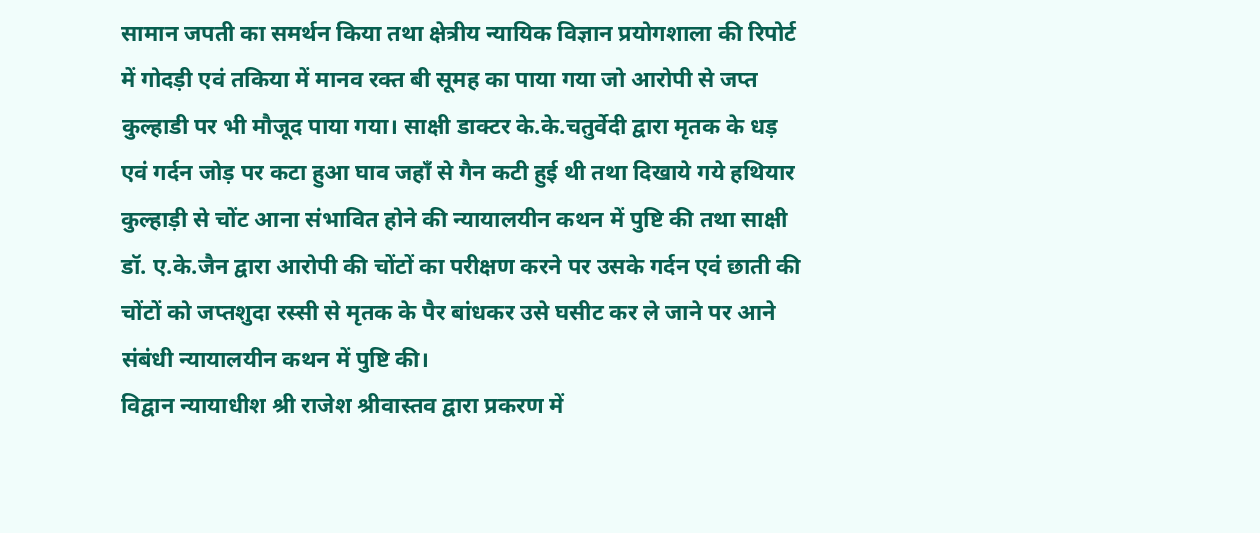सामान जपती का समर्थन किया तथा क्षेत्रीय न्यायिक विज्ञान प्रयोगशाला की रिपोर्ट में गोदड़ी एवं तकिया में मानव रक्त बी सूमह का पाया गया जो आरोपी से जप्त कुल्हाडी पर भी मौजूद पाया गया। साक्षी डाक्टर के.के.चतुर्वेदी द्वारा मृतक के धड़ एवं गर्दन जोड़ पर कटा हुआ घाव जहाँ से गैन कटी हुई थी तथा दिखाये गये हथियार कुल्हाड़ी से चोंट आना संभावित होने की न्यायालयीन कथन में पुष्टि की तथा साक्षी डॉ. ए.के.जैन द्वारा आरोपी की चोंटों का परीक्षण करने पर उसके गर्दन एवं छाती की चोंटों को जप्तशुदा रस्सी से मृतक के पैर बांधकर उसे घसीट कर ले जाने पर आने संबंधी न्यायालयीन कथन में पुष्टि की।
विद्वान न्यायाधीश श्री राजेश श्रीवास्तव द्वारा प्रकरण में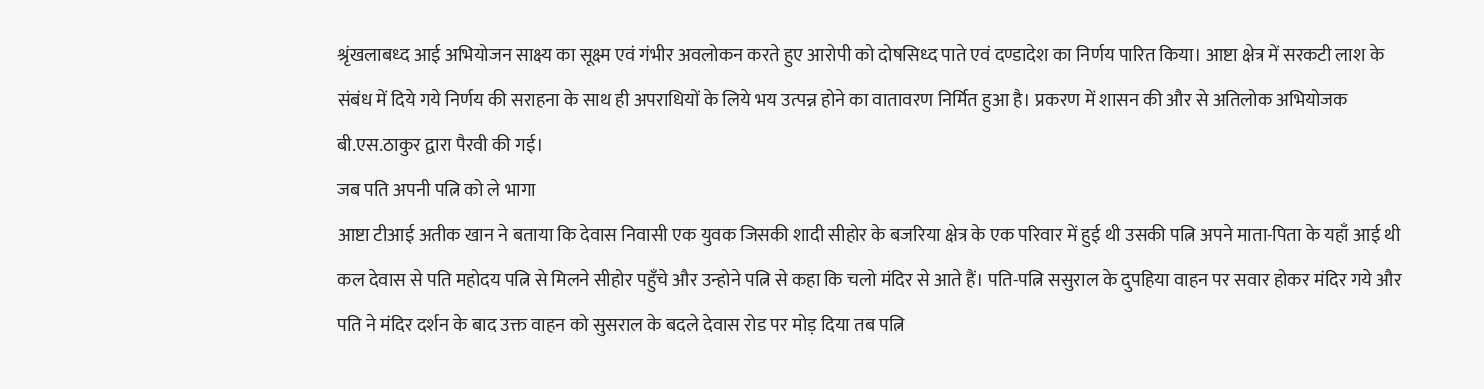श्रृंखलाबध्द आई अभियोजन साक्ष्य का सूक्ष्म एवं गंभीर अवलोकन करते हुए आरोपी को दोषसिध्द पाते एवं दण्डादेश का निर्णय पारित किया। आष्टा क्षेत्र में सरकटी लाश के संबंध में दिये गये निर्णय की सराहना के साथ ही अपराधियों के लिये भय उत्पन्न होने का वातावरण निर्मित हुआ है। प्रकरण में शासन की और से अतिलोक अभियोजक बी.एस.ठाकुर द्वारा पैरवी की गई।
जब पति अपनी पत्नि को ले भागा
आष्टा टीआई अतीक खान ने बताया कि देवास निवासी एक युवक जिसकी शादी सीहोर के बजरिया क्षेत्र के एक परिवार में हुई थी उसकी पत्नि अपने माता-पिता के यहाँ आई थी कल देवास से पति महोदय पत्नि से मिलने सीहोर पहुँचे और उन्होने पत्नि से कहा कि चलो मंदिर से आते हैं। पति-पत्नि ससुराल के दुपहिया वाहन पर सवार होकर मंदिर गये और पति ने मंदिर दर्शन के बाद उक्त वाहन को सुसराल के बदले देवास रोड पर मोड़ दिया तब पत्नि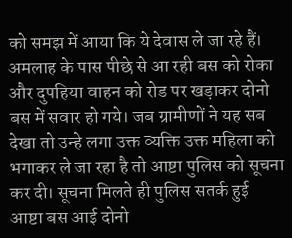को समझ में आया कि ये देवास ले जा रहे हैं। अमलाह के पास पीछे से आ रही बस को रोका और दुपहिया वाहन को रोड पर खड़ाकर दोनो बस में सवार हो गये। जब ग्रामीणों ने यह सब देखा तो उन्हे लगा उक्त व्यक्ति उक्त महिला को भगाकर ले जा रहा है तो आष्टा पुलिस को सूचना कर दी। सूचना मिलते ही पुलिस सतर्क हुई आष्टा बस आई दोनो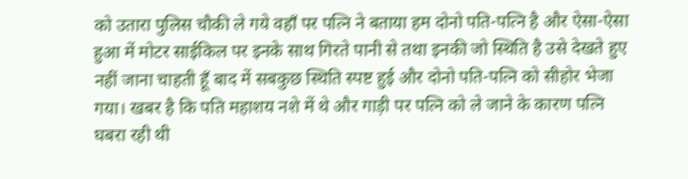को उतारा पुलिस चौकी ले गये वहाँ पर पत्नि ने बताया हम दोनो पति-पत्नि है और ऐसा-ऐसा हुआ में मोटर साईकिल पर इनके साथ गिरते पानी से तथा इनकी जो स्थिति है उसे देखते हुए नहीं जाना चाहती हूँ बाद में सबकुछ स्थिति स्पष्ट हुई और दोनो पति-पत्नि को सीहोर भेजा गया। खबर है कि पति महाशय नशे में थे और गाड़ी पर पत्नि को ले जाने के कारण पत्नि घबरा रही थी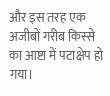और इस तरह एक अजीबों गरीब किस्से का आष्टा में पटाक्षेप हो गया।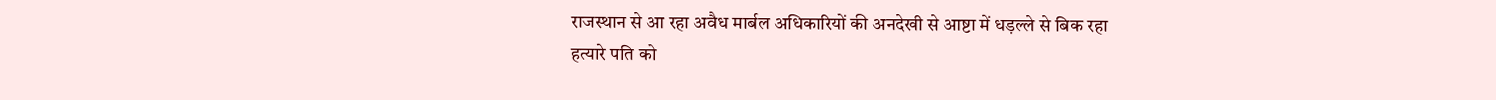राजस्थान से आ रहा अवैध मार्बल अधिकारियों की अनदेखी से आष्टा में धड़ल्ले से बिक रहा
हत्यारे पति को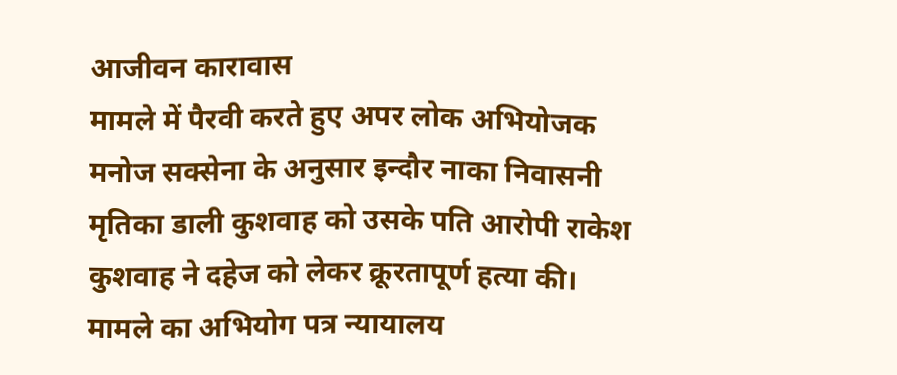आजीवन कारावास
मामले में पैरवी करते हुए अपर लोक अभियोजक मनोज सक्सेना के अनुसार इन्दौर नाका निवासनी मृतिका डाली कुशवाह को उसके पति आरोपी राकेश कुशवाह ने दहेज को लेकर क्रूरतापूर्ण हत्या की। मामले का अभियोग पत्र न्यायालय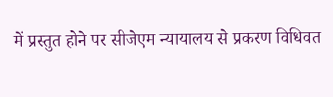में प्रस्तुत होने पर सीजेएम न्यायालय से प्रकरण विधिवत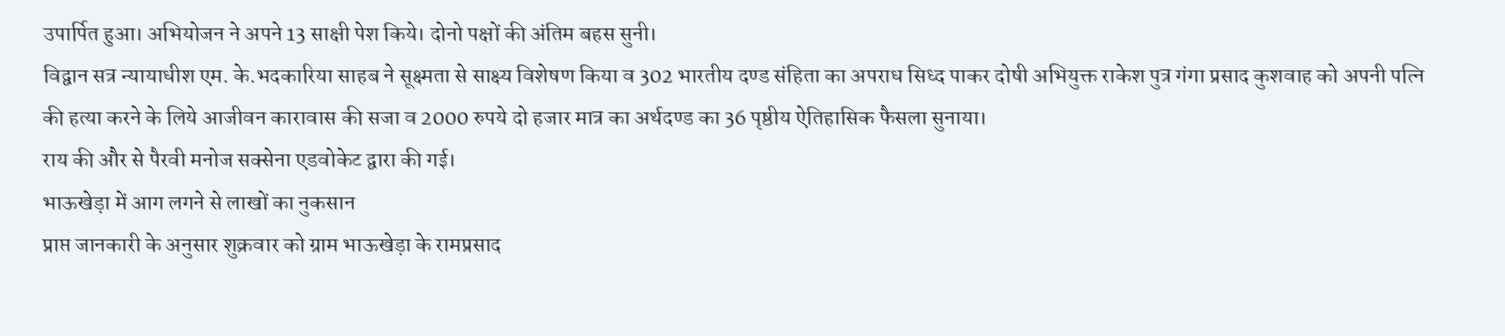उपार्पित हुआ। अभियोजन ने अपने 13 साक्षी पेश किये। दोनो पक्षों की अंतिम बहस सुनी।
विद्वान सत्र न्यायाधीश एम. के.भदकारिया साहब ने सूक्ष्मता से साक्ष्य विशेषण किया व 302 भारतीय दण्ड संहिता का अपराध सिध्द पाकर दोषी अभियुक्त राकेश पुत्र गंगा प्रसाद कुशवाह को अपनी पत्नि की हत्या करने के लिये आजीवन कारावास की सजा व 2000 रुपये दो हजार मात्र का अर्थदण्ड का 36 पृष्ठीय ऐतिहासिक फैसला सुनाया।
राय की और से पैरवी मनोज सक्सेना एडवोकेट द्वारा की गई।
भाऊखेड़ा में आग लगने से लाखों का नुकसान
प्राप्त जानकारी के अनुसार शुक्रवार को ग्राम भाऊखेड़ा के रामप्रसाद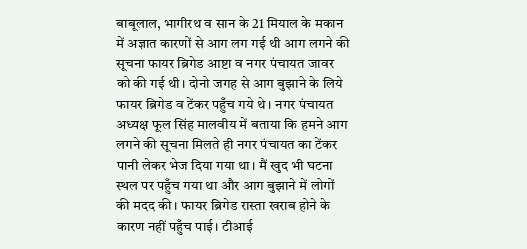बाबूलाल, भागीरथ व सान के 21 मियाल के मकान में अज्ञात कारणों से आग लग गई थी आग लगने की सूचना फायर ब्रिगेड आष्टा व नगर पंचायत जावर को की गई थी। दोनो जगह से आग बुझाने के लिये फायर ब्रिगेड व टेंकर पहुँच गये थे। नगर पंचायत अध्यक्ष फूल सिंह मालवीय में बताया कि हमने आग लगने की सूचना मिलते ही नगर पंचायत का टेंकर पानी लेकर भेज दिया गया था। मैं खुद भी घटना स्थल पर पहुँच गया था और आग बुझाने में लोगों की मदद की। फायर ब्रिगेड रास्ता खराब होने के कारण नहीं पहुँच पाई। टीआई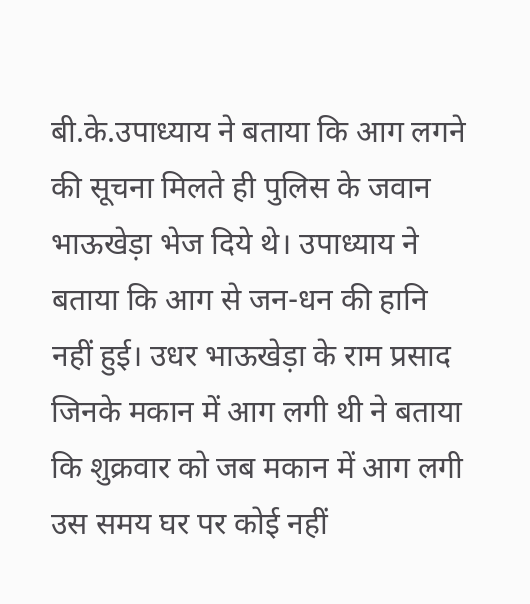बी.के.उपाध्याय ने बताया कि आग लगने की सूचना मिलते ही पुलिस के जवान भाऊखेड़ा भेज दिये थे। उपाध्याय ने बताया कि आग से जन-धन की हानि नहीं हुई। उधर भाऊखेड़ा के राम प्रसाद जिनके मकान में आग लगी थी ने बताया कि शुक्रवार को जब मकान में आग लगी उस समय घर पर कोई नहीं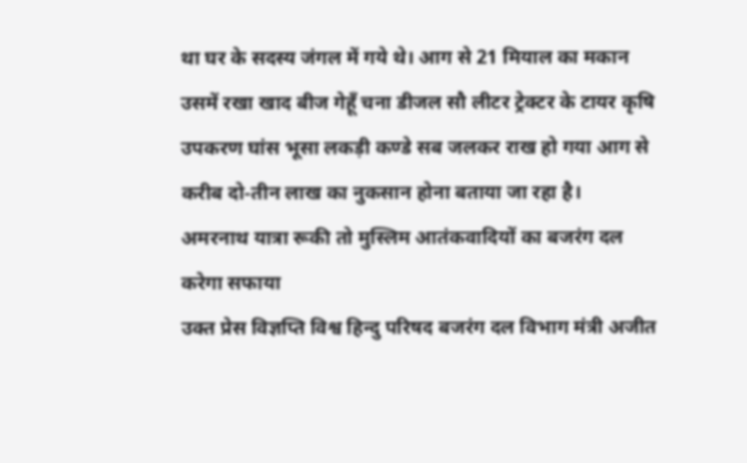था घर के सदस्य जंगल में गये थे। आग से 21 मियाल का मकान उसमें रखा खाद बीज गेहूँ चना डीजल सौ लीटर ट्रेक्टर के टायर कृषि उपकरण घांस भूसा लकड़ी कण्डे सब जलकर राख हो गया आग से करीब दो-तीन लाख का नुकसान होना बताया जा रहा है।
अमरनाथ यात्रा रूकी तो मुस्लिम आतंकवादियों का बजरंग दल करेगा सफाया
उक्त प्रेस विज्ञप्ति विश्व हिन्दु परिषद बजरंग दल विभाग मंत्री अजीत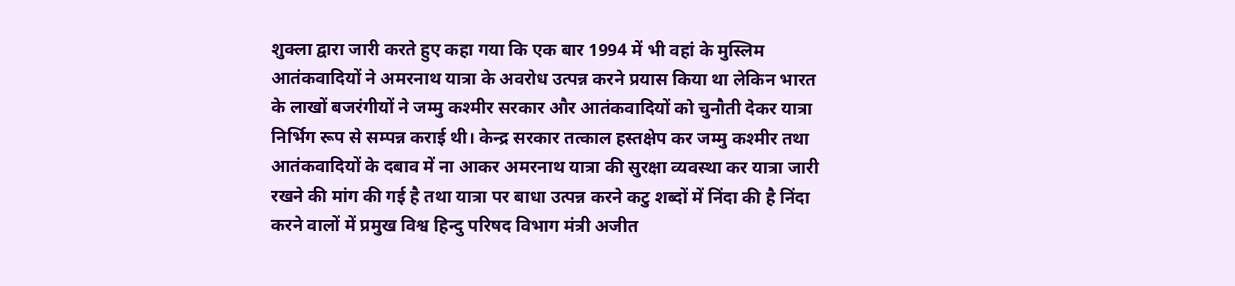शुक्ला द्वारा जारी करते हुए कहा गया कि एक बार 1994 में भी वहां के मुस्लिम आतंकवादियों ने अमरनाथ यात्रा के अवरोध उत्पन्न करने प्रयास किया था लेकिन भारत के लाखों बजरंगीयों ने जम्मु कश्मीर सरकार और आतंकवादियों को चुनौती देकर यात्रा निर्भिग रूप से सम्पन्न कराई थी। केन्द्र सरकार तत्काल हस्तक्षेप कर जम्मु कश्मीर तथा आतंकवादियों के दबाव में ना आकर अमरनाथ यात्रा की सुरक्षा व्यवस्था कर यात्रा जारी रखने की मांग की गई है तथा यात्रा पर बाधा उत्पन्न करने कटु शब्दों में निंदा की है निंदा करने वालों में प्रमुख विश्व हिन्दु परिषद विभाग मंत्री अजीत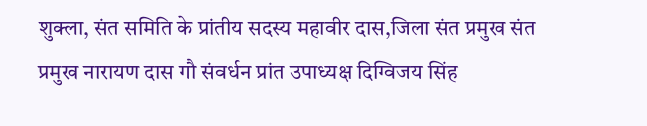शुक्ला, संत समिति के प्रांतीय सदस्य महावीर दास,जिला संत प्रमुख संत प्रमुख नारायण दास गौ संवर्धन प्रांत उपाध्यक्ष दिग्विजय सिंह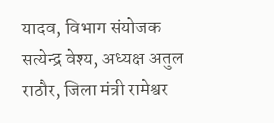यादव, विभाग संयोजक सत्येन्द्र वेश्य, अध्यक्ष अतुल राठौर, जिला मंत्री रामेश्वर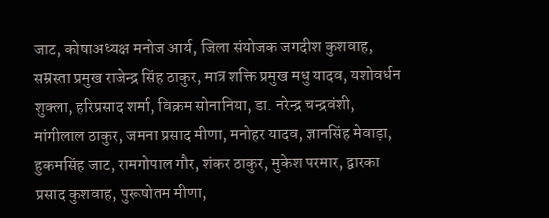जाट, कोषाअध्यक्ष मनोज आर्य, जिला संयोजक जगदीश कुशवाह, सम्रस्ता प्रमुख राजेन्द्र सिंह ठाकुर, मात्र शक्ति प्रमुख मधु यादव, यशोवर्धन शुक्ला, हरिप्रसाद शर्मा, विक्रम सोनानिया, डा. नरेन्द्र चन्द्रवंशी, मांगीलाल ठाकुर, जमना प्रसाद मीणा, मनोहर यादव, ज्ञानसिंह मेवाड़ा, हुकमसिंह जाट, रामगोपाल गौर, शंकर ठाकुर, मुकेश परमार, द्वारका प्रसाद कुशवाह, पुरूषोतम मीणा,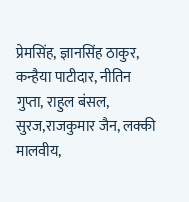प्रेमसिंह, ज्ञानसिंह ठाकुर, कन्हैया पाटीदार, नीतिन गुप्ता, राहुल बंसल, सुरज,राजकुमार जैन, लक्की मालवीय,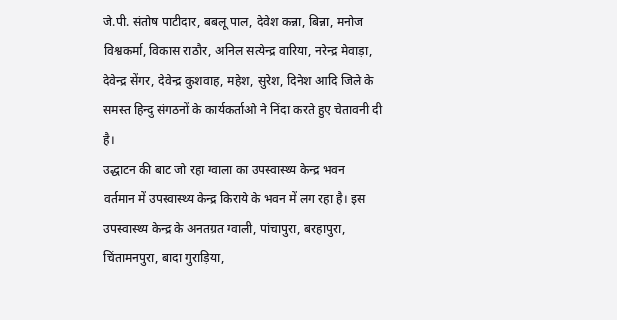जे.पी. संतोष पाटीदार, बबलू पाल, देवेश कन्ना, बिन्ना, मनोज विश्वकर्मा, विकास राठौर, अनिल सत्येन्द्र वारिया, नरेन्द्र मेवाड़ा, देवेन्द्र सेंगर, देवेन्द्र कुशवाह, महेश, सुरेश, दिनेश आदि जिले के समस्त हिन्दु संगठनों के कार्यकर्ताओ ने निंदा करते हुए चेतावनी दी है।
उद्धाटन की बाट जो रहा ग्वाला का उपस्वास्थ्य केन्द्र भवन
वर्तमान में उपस्वास्थ्य केन्द्र किराये के भवन में लग रहा है। इस उपस्वास्थ्य केन्द्र के अनतग्रत ग्वाली, पांचापुरा, बरहापुरा, चिंतामनपुरा, बादा गुराड़िया,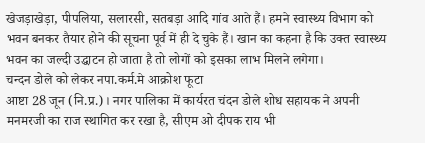खेजड़ाखेड़ा, पीपलिया, सलारसी, सतबड़ा आदि गांव आते हैं। हमने स्वास्थ्य विभाग को भवन बनकर तैयार होने की सूचना पूर्व में ही दे चुके हैं। खान का कहना है कि उक्त स्वास्थ्य भवन का जल्दी उद्धाटन हो जाता है तो लोगों को इसका लाभ मिलने लगेगा।
चन्दन डोले को लेकर नपा.कर्म.मे आक्रोश फूटा
आष्टा 28 जून (नि.प्र.)। नगर पालिका में कार्यरत चंदन डोले शोध सहायक ने अपनी मनमरजी का राज स्थागित कर रखा है, सीएम ओ दीपक राय भी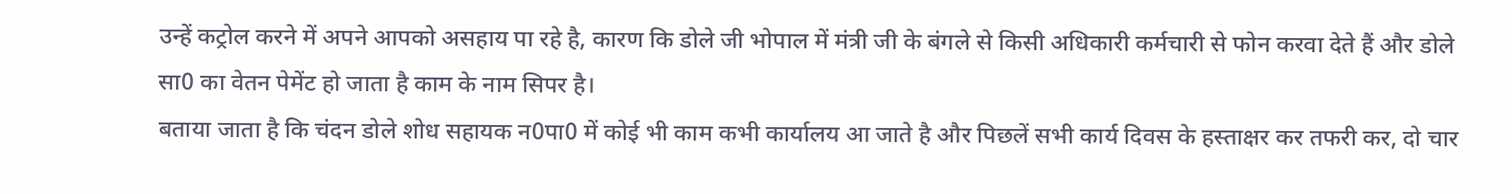उन्हें कट्रोल करने में अपने आपको असहाय पा रहे है, कारण कि डोले जी भोपाल में मंत्री जी के बंगले से किसी अधिकारी कर्मचारी से फोन करवा देते हैं और डोले सा0 का वेतन पेमेंट हो जाता है काम के नाम सिपर है।
बताया जाता है कि चंदन डोले शोध सहायक न0पा0 में कोई भी काम कभी कार्यालय आ जाते है और पिछलें सभी कार्य दिवस के हस्ताक्षर कर तफरी कर, दो चार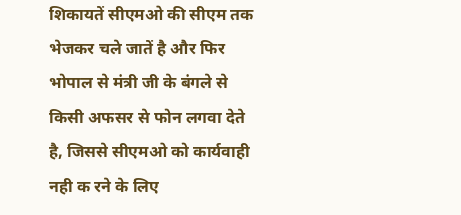शिकायतें सीएमओ की सीएम तक भेजकर चले जातें है और फिर भोपाल से मंत्री जी के बंगले से किसी अफसर से फोन लगवा देते है, जिससे सीएमओ को कार्यवाही नही क रने के लिए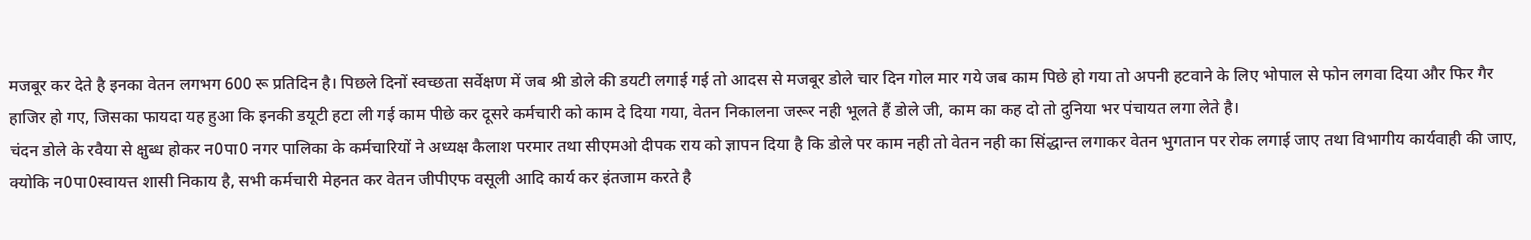मजबूर कर देते है इनका वेतन लगभग 600 रू प्रतिदिन है। पिछले दिनों स्वच्छता सर्वेक्षण में जब श्री डोले की डयटी लगाई गई तो आदस से मजबूर डोले चार दिन गोल मार गये जब काम पिछे हो गया तो अपनी हटवाने के लिए भोपाल से फोन लगवा दिया और फिर गैर हाजिर हो गए, जिसका फायदा यह हुआ कि इनकी डयूटी हटा ली गई काम पीछे कर दूसरे कर्मचारी को काम दे दिया गया, वेतन निकालना जरूर नही भूलते हैं डोले जी, काम का कह दो तो दुनिया भर पंचायत लगा लेते है।
चंदन डोले के रवैया से क्षुब्ध होकर न0पा0 नगर पालिका के कर्मचारियों ने अध्यक्ष कैलाश परमार तथा सीएमओ दीपक राय को ज्ञापन दिया है कि डोले पर काम नही तो वेतन नही का सिंद्धान्त लगाकर वेतन भुगतान पर रोक लगाई जाए तथा विभागीय कार्यवाही की जाए, क्योकि न0पा0स्वायत्त शासी निकाय है, सभी कर्मचारी मेहनत कर वेतन जीपीएफ वसूली आदि कार्य कर इंतजाम करते है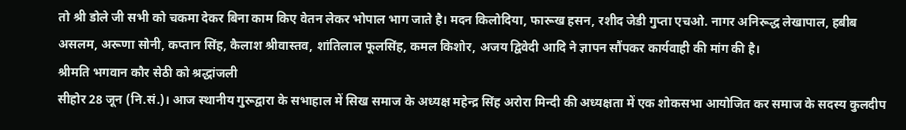तो श्री डोले जी सभी को चकमा देकर बिना काम किए वेतन लेकर भोपाल भाग जाते है। मदन किलोदिया, फारूख हसन, रशीद जेडी गुप्ता एचओ. नागर अनिरूद्ध लेखापाल, हबीब असलम, अरूणा सोनी, कप्तान सिंह, कैलाश श्रीवास्तव, शांतिलाल फूलसिंह, कमल किशोर, अजय द्विवेदी आदि ने ज्ञापन सौंपकर कार्यवाही की मांग की है।
श्रीमति भगवान कौर सेठी को श्रद्धांजली
सीहोर 28 जून (नि.सं.)। आज स्थानीय गुरूद्वारा के सभाहाल में सिख समाज के अध्यक्ष महेन्द्र सिंह अरोरा मिन्दी की अध्यक्षता में एक शोकसभा आयोजित कर समाज के सदस्य कुलदीप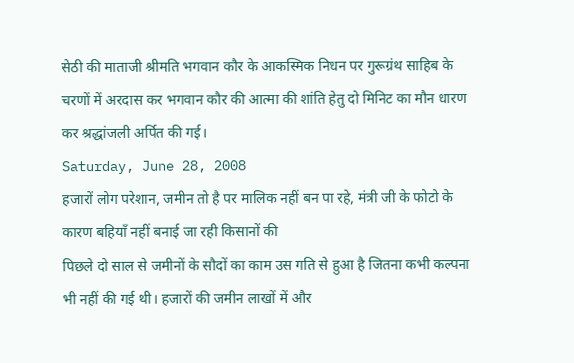सेठी की माताजी श्रीमति भगवान कौर के आकस्मिक निधन पर गुरूग्रंथ साहिब के चरणों में अरदास कर भगवान कौर की आत्मा की शांति हेतु दो मिनिट का मौन धारण कर श्रद्धांजली अर्पित की गई।
Saturday, June 28, 2008
हजारों लोग परेशान, जमीन तो है पर मालिक नहीं बन पा रहे, मंत्री जी के फोटो के कारण बहियाँ नहीं बनाई जा रही किसानों की
पिछले दो साल से जमीनों के सौदों का काम उस गति से हुआ है जितना कभी कल्पना भी नहीं की गई थी। हजारों की जमीन लाखों में और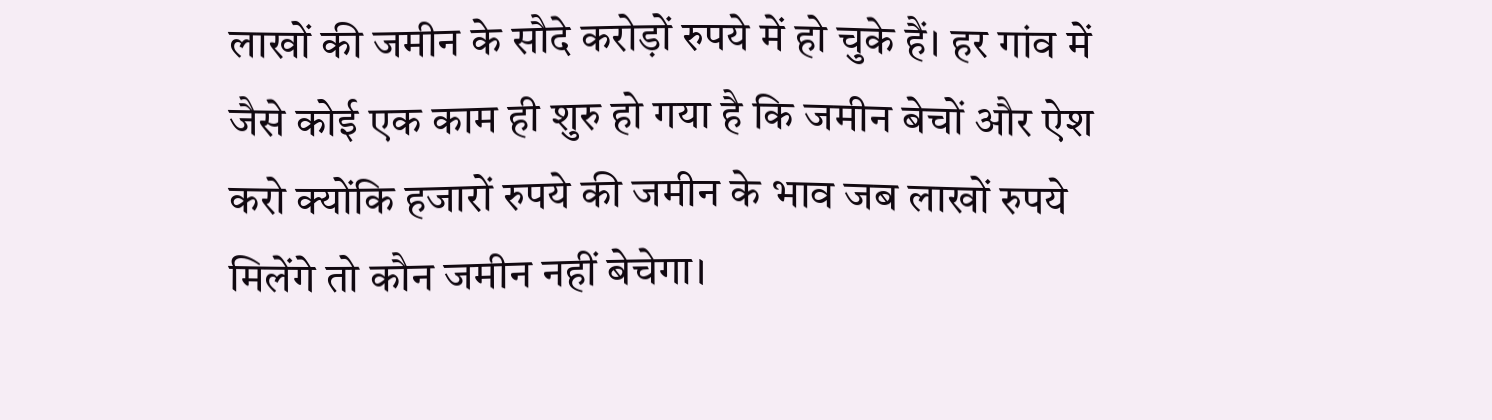लाखों की जमीन के सौदे करोड़ों रुपये में हो चुके हैं। हर गांव में जैसे कोई एक काम ही शुरु हो गया है कि जमीन बेचों और ऐश करो क्योंकि हजारों रुपये की जमीन के भाव जब लाखों रुपये मिलेंगे तो कौन जमीन नहीं बेचेगा।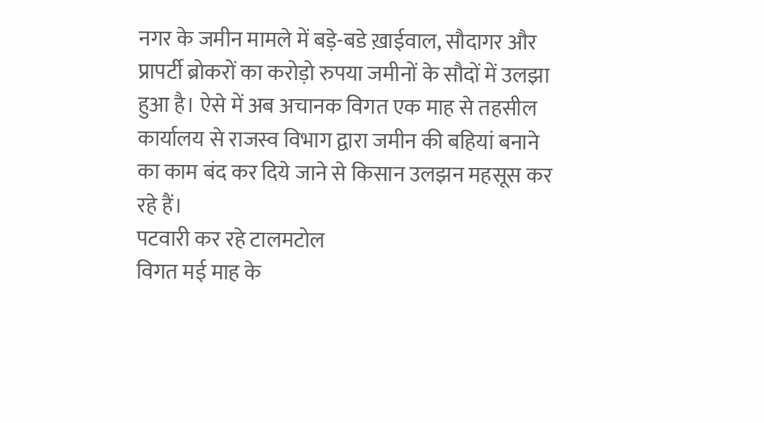नगर के जमीन मामले में बड़े-बडे ख़ाईवाल, सौदागर और प्रापर्टी ब्रोकरों का करोड़ो रुपया जमीनों के सौदों में उलझा हुआ है। ऐसे में अब अचानक विगत एक माह से तहसील कार्यालय से राजस्व विभाग द्वारा जमीन की बहियां बनाने का काम बंद कर दिये जाने से किसान उलझन महसूस कर रहे हैं।
पटवारी कर रहे टालमटोल
विगत मई माह के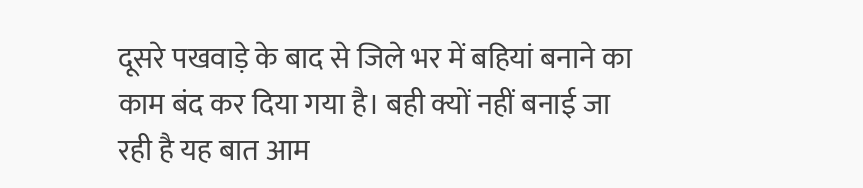दूसरे पखवाड़े के बाद से जिले भर में बहियां बनाने का काम बंद कर दिया गया है। बही क्यों नहीं बनाई जा रही है यह बात आम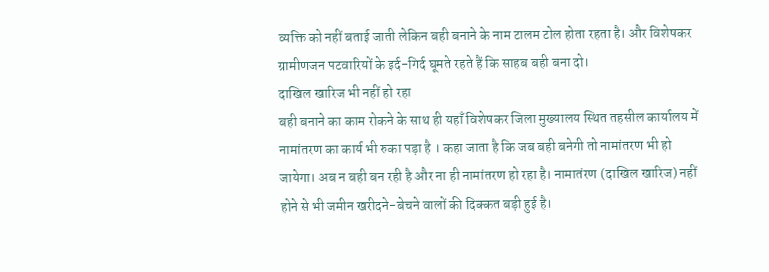व्यक्ति को नहीं बताई जाती लेकिन बही बनाने के नाम टालम टोल होता रहता है। और विशेषकर ग्रामीणजन पटवारियों के इर्द-गिर्द घूमते रहते हैं कि साहब बही बना दो।
दाखिल खारिज भी नहीं हो रहा
बही बनाने का काम रोकने के साथ ही यहाँ विशेषकर जिला मुख्यालय स्थित तहसील कार्यालय में नामांतरण का कार्य भी रुका पड़ा है । कहा जाता है कि जब बही बनेगी तो नामांतरण भी हो जायेगा। अब न बही बन रही है और ना ही नामांतरण हो रहा है। नामातंरण (दाखिल खारिज) नहीं होने से भी जमीन खरीदने-बेचने वालों की दिक्कत बड़ी हुई है।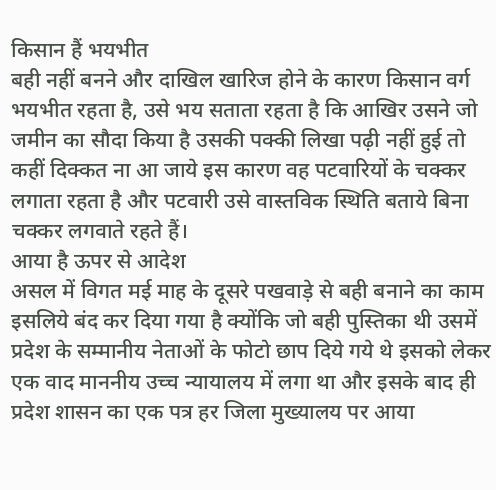किसान हैं भयभीत
बही नहीं बनने और दाखिल खारिज होने के कारण किसान वर्ग भयभीत रहता है, उसे भय सताता रहता है कि आखिर उसने जो जमीन का सौदा किया है उसकी पक्की लिखा पढ़ी नहीं हुई तो कहीं दिक्कत ना आ जाये इस कारण वह पटवारियों के चक्कर लगाता रहता है और पटवारी उसे वास्तविक स्थिति बताये बिना चक्कर लगवाते रहते हैं।
आया है ऊपर से आदेश
असल में विगत मई माह के दूसरे पखवाड़े से बही बनाने का काम इसलिये बंद कर दिया गया है क्योंकि जो बही पुस्तिका थी उसमें प्रदेश के सम्मानीय नेताओं के फोटो छाप दिये गये थे इसको लेकर एक वाद माननीय उच्च न्यायालय में लगा था और इसके बाद ही प्रदेश शासन का एक पत्र हर जिला मुख्यालय पर आया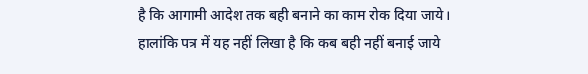है कि आगामी आदेश तक बही बनाने का काम रोक दिया जाये।
हालांकि पत्र में यह नहीं लिखा है कि कब बही नहीं बनाई जाये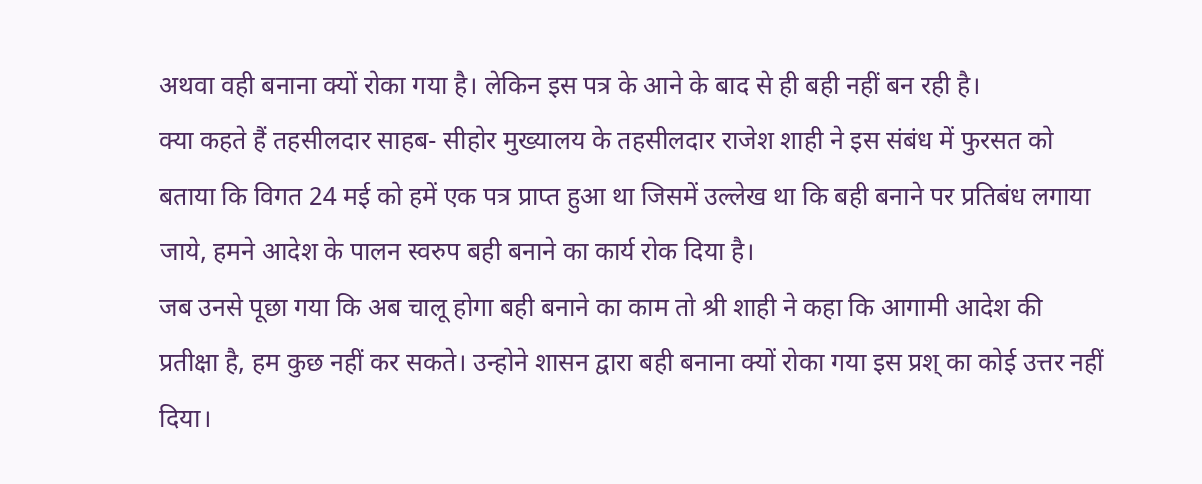अथवा वही बनाना क्यों रोका गया है। लेकिन इस पत्र के आने के बाद से ही बही नहीं बन रही है।
क्या कहते हैं तहसीलदार साहब- सीहोर मुख्यालय के तहसीलदार राजेश शाही ने इस संबंध में फुरसत को बताया कि विगत 24 मई को हमें एक पत्र प्राप्त हुआ था जिसमें उल्लेख था कि बही बनाने पर प्रतिबंध लगाया जाये, हमने आदेश के पालन स्वरुप बही बनाने का कार्य रोक दिया है।
जब उनसे पूछा गया कि अब चालू होगा बही बनाने का काम तो श्री शाही ने कहा कि आगामी आदेश की प्रतीक्षा है, हम कुछ नहीं कर सकते। उन्होने शासन द्वारा बही बनाना क्यों रोका गया इस प्रश् का कोई उत्तर नहीं दिया।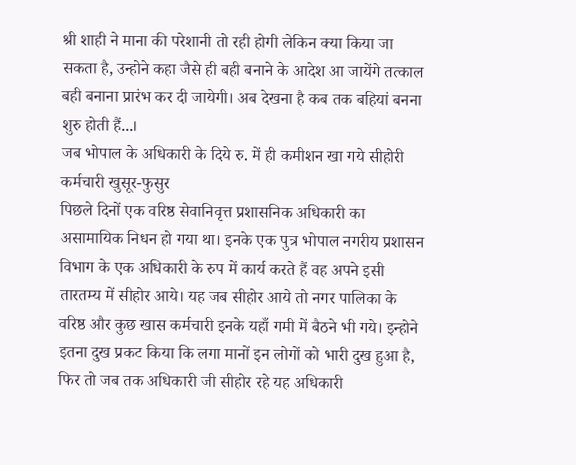श्री शाही ने माना की परेशानी तो रही होगी लेकिन क्या किया जा सकता है, उन्होने कहा जैसे ही बही बनाने के आदेश आ जायेंगे तत्काल बही बनाना प्रारंभ कर दी जायेगी। अब देखना है कब तक बहियां बनना शुरु होती हैं...।
जब भोपाल के अधिकारी के दिये रु. में ही कमीशन खा गये सीहोरी कर्मचारी खुसूर-फुसुर
पिछले दिनों एक वरिष्ठ सेवानिवृत्त प्रशासनिक अधिकारी का असामायिक निधन हो गया था। इनके एक पुत्र भोपाल नगरीय प्रशासन विभाग के एक अधिकारी के रुप में कार्य करते हैं वह अपने इसी तारतम्य में सीहोर आये। यह जब सीहोर आये तो नगर पालिका के वरिष्ठ और कुछ खास कर्मचारी इनके यहाँ गमी में बैठने भी गये। इन्होने इतना दुख प्रकट किया कि लगा मानों इन लोगों को भारी दुख हुआ है, फिर तो जब तक अधिकारी जी सीहोर रहे यह अधिकारी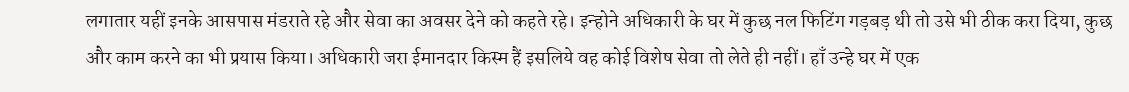लगातार यहीं इनके आसपास मंडराते रहे और सेवा का अवसर देने को कहते रहे। इन्होने अधिकारी के घर में कुछ नल फिटिंग गड़बड़ थी तो उसे भी ठीक करा दिया, कुछ और काम करने का भी प्रयास किया। अधिकारी जरा ईमानदार किस्म हैं इसलिये वह कोई विशेष सेवा तो लेते ही नहीं। हाँ उन्हे घर में एक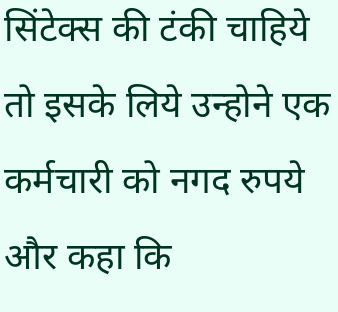सिंटेक्स की टंकी चाहिये तो इसके लिये उन्होने एक कर्मचारी को नगद रुपये और कहा कि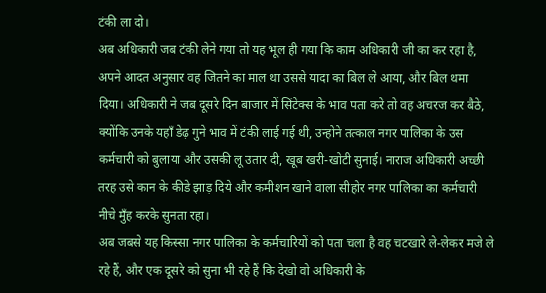टंकी ला दो।
अब अधिकारी जब टंकी लेने गया तो यह भूल ही गया कि काम अधिकारी जी का कर रहा है, अपने आदत अनुसार वह जितने का माल था उससे यादा का बिल ले आया, और बिल थमा दिया। अधिकारी ने जब दूसरे दिन बाजार में सिंटेक्स के भाव पता करे तो वह अचरज कर बैठे, क्योंकि उनके यहाँ डेढ़ गुने भाव में टंकी लाई गई थी, उन्होने तत्काल नगर पालिका के उस कर्मचारी को बुलाया और उसकी लू उतार दी, खूब खरी-खोटी सुनाई। नाराज अधिकारी अच्छी तरह उसे कान के कीडे झाड़ दिये और कमीशन खाने वाला सीहोर नगर पालिका का कर्मचारी नीचे मुँह करके सुनता रहा।
अब जबसे यह किस्सा नगर पालिका के कर्मचारियों को पता चला है वह चटखारे ले-लेकर मजे ले रहे हैं, और एक दूसरे को सुना भी रहे हैं कि देखो वो अधिकारी के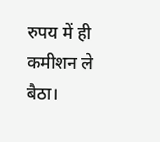रुपय में ही कमीशन ले बैठा।